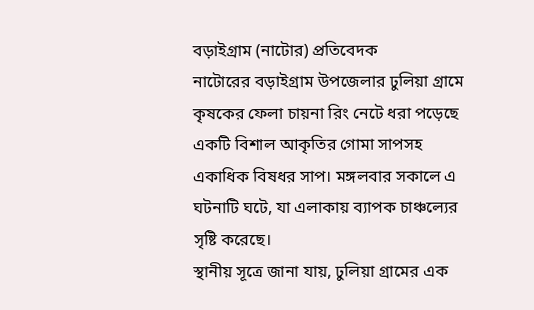বড়াইগ্রাম (নাটোর) প্রতিবেদক
নাটোরের বড়াইগ্রাম উপজেলার ঢুলিয়া গ্রামে কৃষকের ফেলা চায়না রিং নেটে ধরা পড়েছে একটি বিশাল আকৃতির গোমা সাপসহ একাধিক বিষধর সাপ। মঙ্গলবার সকালে এ ঘটনাটি ঘটে, যা এলাকায় ব্যাপক চাঞ্চল্যের সৃষ্টি করেছে।
স্থানীয় সূত্রে জানা যায়, ঢুলিয়া গ্রামের এক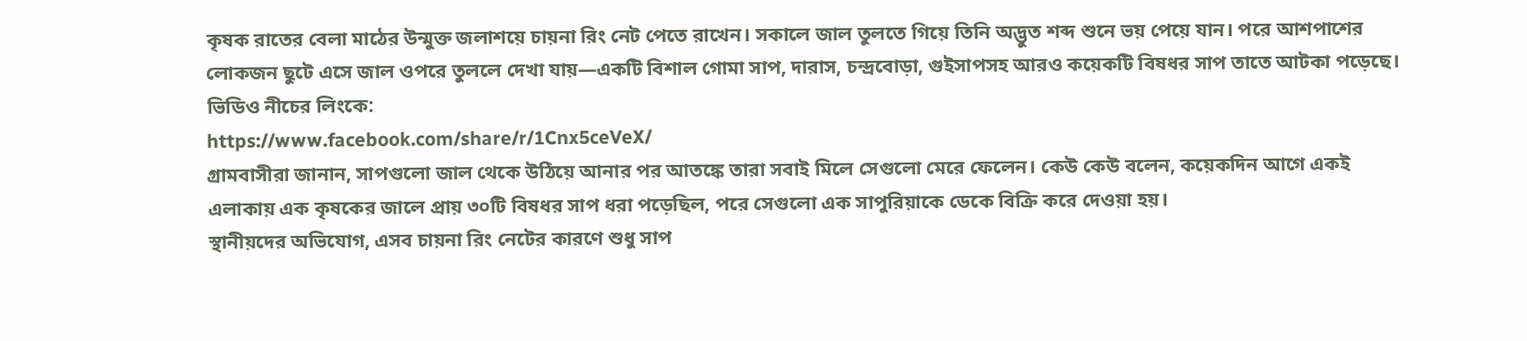কৃষক রাতের বেলা মাঠের উন্মুক্ত জলাশয়ে চায়না রিং নেট পেতে রাখেন। সকালে জাল তুলতে গিয়ে তিনি অদ্ভুত শব্দ শুনে ভয় পেয়ে যান। পরে আশপাশের লোকজন ছুটে এসে জাল ওপরে তুললে দেখা যায়—একটি বিশাল গোমা সাপ, দারাস, চন্দ্রবোড়া, গুইসাপসহ আরও কয়েকটি বিষধর সাপ তাতে আটকা পড়েছে।
ভিডিও নীচের লিংকে:
https://www.facebook.com/share/r/1Cnx5ceVeX/
গ্রামবাসীরা জানান, সাপগুলো জাল থেকে উঠিয়ে আনার পর আতঙ্কে তারা সবাই মিলে সেগুলো মেরে ফেলেন। কেউ কেউ বলেন, কয়েকদিন আগে একই এলাকায় এক কৃষকের জালে প্রায় ৩০টি বিষধর সাপ ধরা পড়েছিল, পরে সেগুলো এক সাপুরিয়াকে ডেকে বিক্রি করে দেওয়া হয়।
স্থানীয়দের অভিযোগ, এসব চায়না রিং নেটের কারণে শুধু সাপ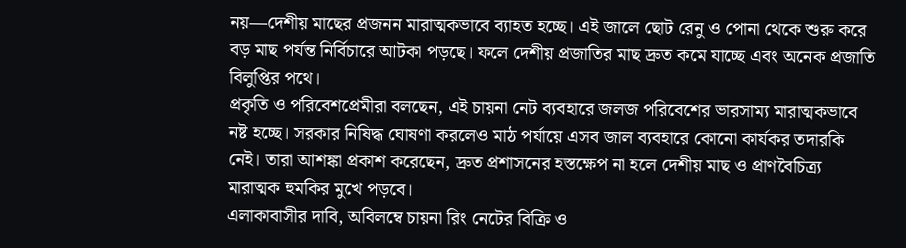নয়—দেশীয় মাছের প্রজনন মারাত্মকভাবে ব্যাহত হচ্ছে। এই জালে ছোট রেনু ও পোনা থেকে শুরু করে বড় মাছ পর্যন্ত নির্বিচারে আটকা পড়ছে। ফলে দেশীয় প্রজাতির মাছ দ্রুত কমে যাচ্ছে এবং অনেক প্রজাতি বিলুপ্তির পথে।
প্রকৃতি ও পরিবেশপ্রেমীরা বলছেন, এই চায়না নেট ব্যবহারে জলজ পরিবেশের ভারসাম্য মারাত্মকভাবে নষ্ট হচ্ছে। সরকার নিষিদ্ধ ঘোষণা করলেও মাঠ পর্যায়ে এসব জাল ব্যবহারে কোনো কার্যকর তদারকি নেই। তারা আশঙ্কা প্রকাশ করেছেন, দ্রুত প্রশাসনের হস্তক্ষেপ না হলে দেশীয় মাছ ও প্রাণবৈচিত্র্য মারাত্মক হুমকির মুখে পড়বে।
এলাকাবাসীর দাবি, অবিলম্বে চায়না রিং নেটের বিক্রি ও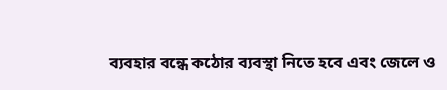ব্যবহার বন্ধে কঠোর ব্যবস্থা নিতে হবে এবং জেলে ও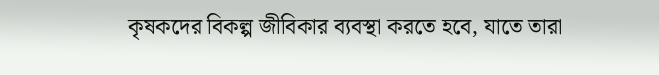কৃষকদের বিকল্প জীবিকার ব্যবস্থা করতে হবে, যাতে তারা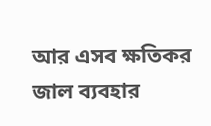আর এসব ক্ষতিকর জাল ব্যবহার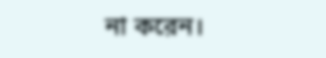না করেন।